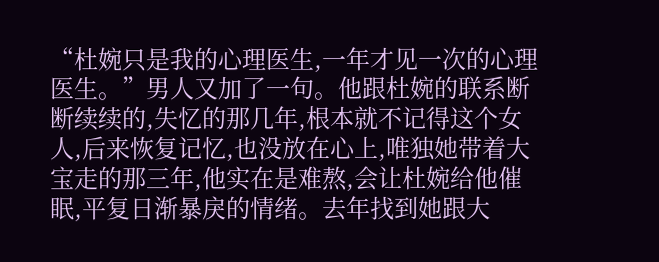“杜婉只是我的心理医生,一年才见一次的心理医生。”男人又加了一句。他跟杜婉的联系断断续续的,失忆的那几年,根本就不记得这个女人,后来恢复记忆,也没放在心上,唯独她带着大宝走的那三年,他实在是难熬,会让杜婉给他催眠,平复日渐暴戾的情绪。去年找到她跟大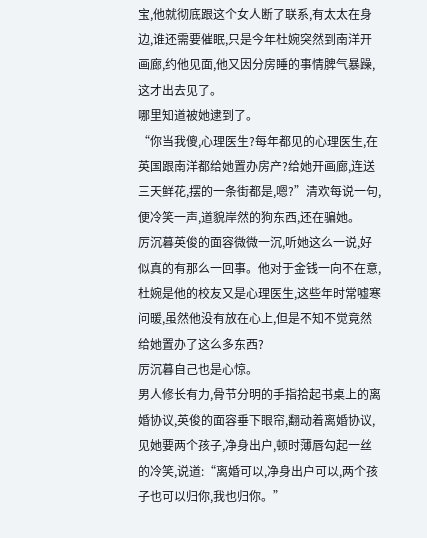宝,他就彻底跟这个女人断了联系,有太太在身边,谁还需要催眠,只是今年杜婉突然到南洋开画廊,约他见面,他又因分房睡的事情脾气暴躁,这才出去见了。
哪里知道被她逮到了。
“你当我傻,心理医生?每年都见的心理医生,在英国跟南洋都给她置办房产?给她开画廊,连送三天鲜花,摆的一条街都是,嗯?”清欢每说一句,便冷笑一声,道貌岸然的狗东西,还在骗她。
厉沉暮英俊的面容微微一沉,听她这么一说,好似真的有那么一回事。他对于金钱一向不在意,杜婉是他的校友又是心理医生,这些年时常嘘寒问暖,虽然他没有放在心上,但是不知不觉竟然给她置办了这么多东西?
厉沉暮自己也是心惊。
男人修长有力,骨节分明的手指拾起书桌上的离婚协议,英俊的面容垂下眼帘,翻动着离婚协议,见她要两个孩子,净身出户,顿时薄唇勾起一丝的冷笑,说道:“离婚可以,净身出户可以,两个孩子也可以归你,我也归你。”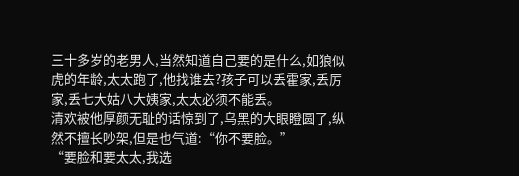三十多岁的老男人,当然知道自己要的是什么,如狼似虎的年龄,太太跑了,他找谁去?孩子可以丢霍家,丢厉家,丢七大姑八大姨家,太太必须不能丢。
清欢被他厚颜无耻的话惊到了,乌黑的大眼瞪圆了,纵然不擅长吵架,但是也气道:“你不要脸。”
“要脸和要太太,我选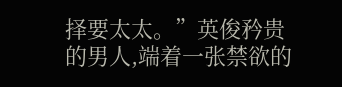择要太太。”英俊矜贵的男人,端着一张禁欲的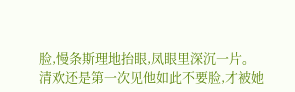脸,慢条斯理地抬眼,凤眼里深沉一片。
清欢还是第一次见他如此不要脸,才被她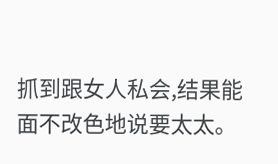抓到跟女人私会,结果能面不改色地说要太太。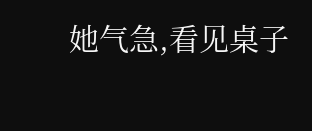她气急,看见桌子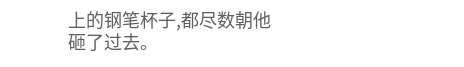上的钢笔杯子,都尽数朝他砸了过去。